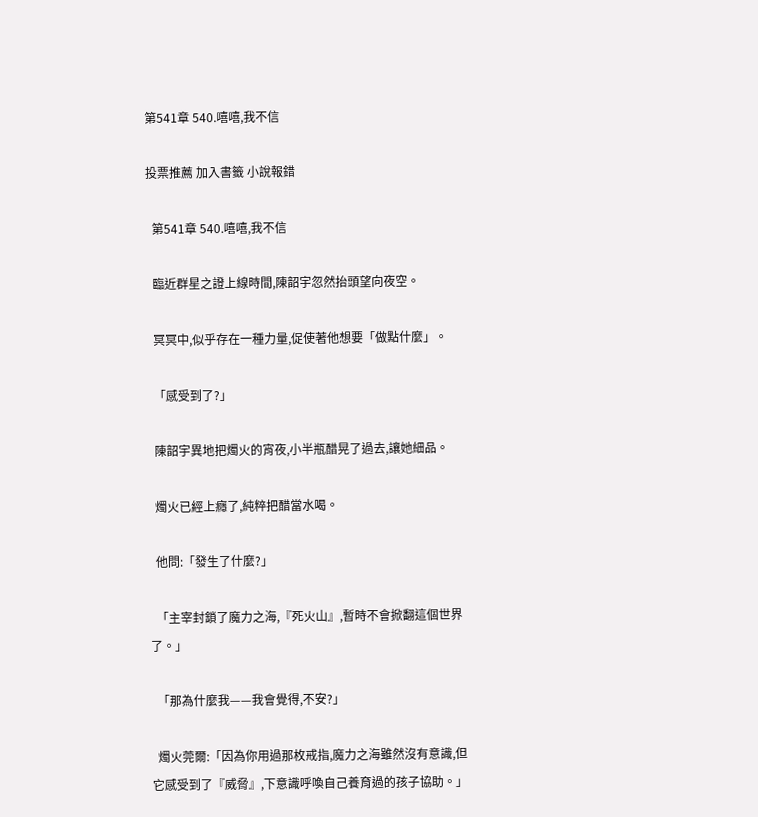第541章 540.嘻嘻,我不信

投票推薦 加入書籤 小說報錯

  第541章 540.嘻嘻,我不信

  臨近群星之證上線時間,陳韶宇忽然抬頭望向夜空。

  冥冥中,似乎存在一種力量,促使著他想要「做點什麼」。

  「感受到了?」

  陳韶宇異地把燭火的宵夜,小半瓶醋晃了過去,讓她細品。

  燭火已經上癮了,純粹把醋當水喝。

  他問:「發生了什麼?」

  「主宰封鎖了魔力之海,『死火山』,暫時不會掀翻這個世界了。」

  「那為什麼我——我會覺得,不安?」

  燭火莞爾:「因為你用過那枚戒指,魔力之海雖然沒有意識,但它感受到了『威脅』,下意識呼喚自己養育過的孩子協助。」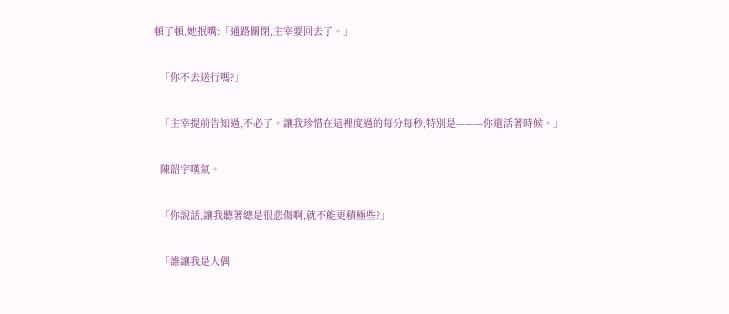頓了頓,她抿嘴:「通路關閉,主宰要回去了。」

  「你不去送行嗎?」

  「主宰提前告知過,不必了。讓我珍惜在這裡度過的每分每秒,特別是———你還活著時候。」

  陳韶宇嘆氣。

  「你說話,讓我聽著總是很悲傷啊,就不能更積極些?」

  「誰讓我是人偶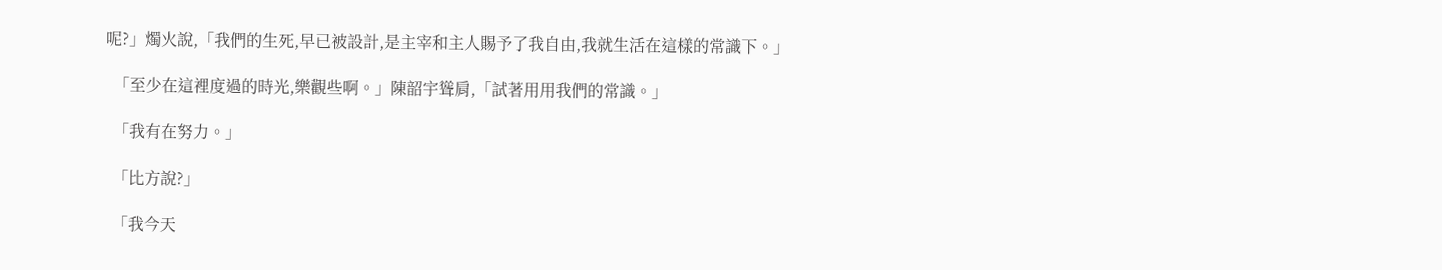呢?」燭火說,「我們的生死,早已被設計,是主宰和主人賜予了我自由,我就生活在這樣的常識下。」

  「至少在這裡度過的時光,樂觀些啊。」陳韶宇聳肩,「試著用用我們的常識。」

  「我有在努力。」

  「比方說?」

  「我今天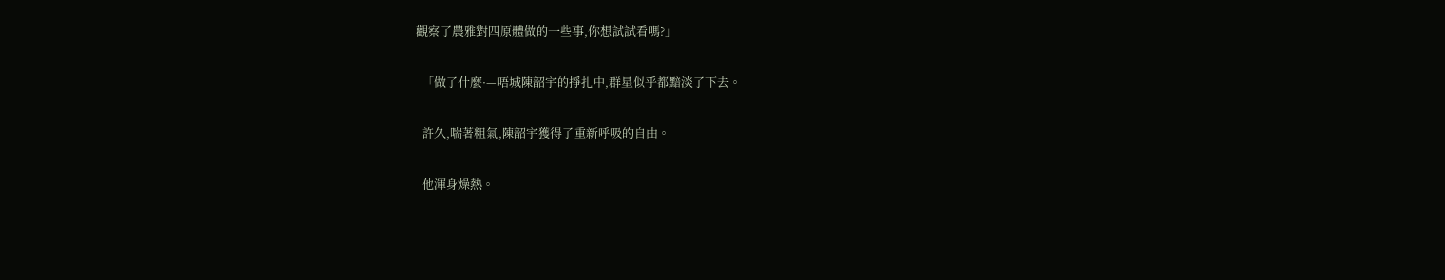觀察了農雅對四原體做的一些事,你想試試看嗎?」

  「做了什麼·—唔城陳韶宇的掙扎中,群星似乎都黯淡了下去。

  許久,喘著粗氣,陳韶宇獲得了重新呼吸的自由。

  他渾身燥熱。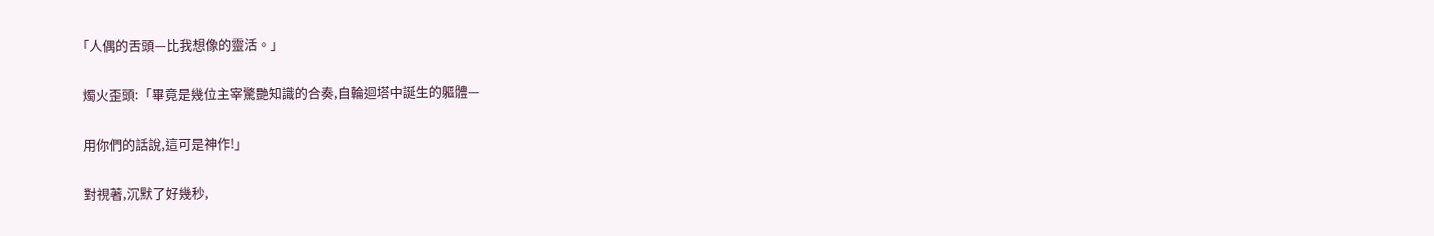「人偶的舌頭—比我想像的靈活。」

  燭火歪頭:「畢竟是幾位主宰驚艷知識的合奏,自輪迴塔中誕生的軀體—

  用你們的話說,這可是神作!」

  對視著,沉默了好幾秒,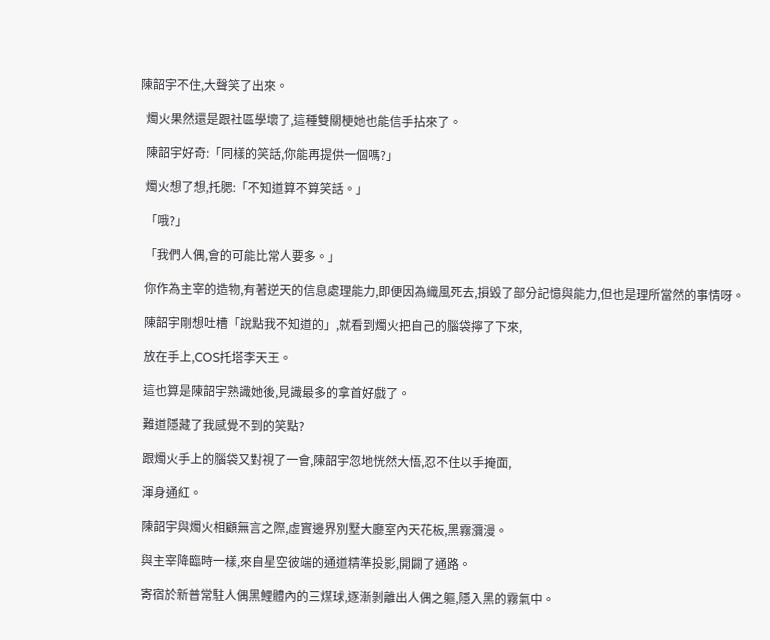陳韶宇不住,大聲笑了出來。

  燭火果然還是跟社區學壞了,這種雙關梗她也能信手拈來了。

  陳韶宇好奇:「同樣的笑話,你能再提供一個嗎?」

  燭火想了想,托腮:「不知道算不算笑話。」

  「哦?」

  「我們人偶,會的可能比常人要多。」

  你作為主宰的造物,有著逆天的信息處理能力,即便因為織風死去,損毀了部分記憶與能力,但也是理所當然的事情呀。

  陳韶宇剛想吐槽「說點我不知道的」,就看到燭火把自己的腦袋擰了下來,

  放在手上,COS托塔李天王。

  這也算是陳韶宇熟識她後,見識最多的拿首好戲了。

  難道隱藏了我感覺不到的笑點?

  跟燭火手上的腦袋又對視了一會,陳韶宇忽地恍然大悟,忍不住以手掩面,

  渾身通紅。

  陳韶宇與燭火相顧無言之際,虛實邊界別墅大廳室內天花板,黑霧瀰漫。

  與主宰降臨時一樣,來自星空彼端的通道精準投影,開闢了通路。

  寄宿於新普常駐人偶黑鯉體內的三煤球,逐漸剝離出人偶之軀,隱入黑的霧氣中。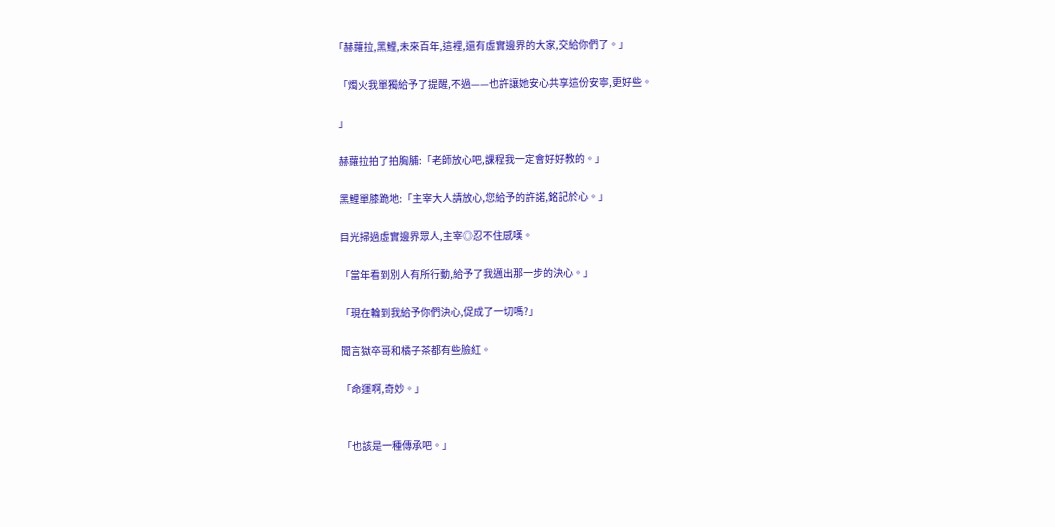「赫蘿拉,黑鯉,未來百年,這裡,還有虛實邊界的大家,交給你們了。」

  「燭火我單獨給予了提醒,不過——也許讓她安心共享這份安寧,更好些。

  」

  赫蘿拉拍了拍胸脯:「老師放心吧,課程我一定會好好教的。」

  黑鯉單膝跪地:「主宰大人請放心,您給予的許諾,銘記於心。」

  目光掃過虛實邊界眾人,主宰◎忍不住感嘆。

  「當年看到別人有所行動,給予了我邁出那一步的決心。」

  「現在輪到我給予你們決心,促成了一切嗎?」

  聞言獄卒哥和橘子茶都有些臉紅。

  「命運啊,奇妙。」


  「也該是一種傳承吧。」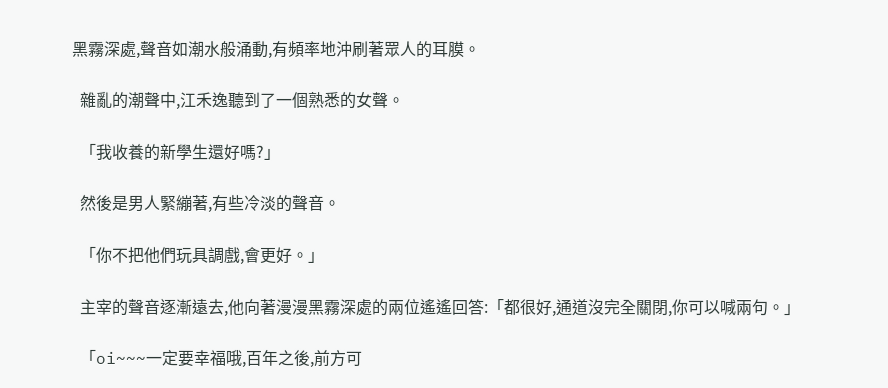黑霧深處,聲音如潮水般涌動,有頻率地沖刷著眾人的耳膜。

  雜亂的潮聲中,江禾逸聽到了一個熟悉的女聲。

  「我收養的新學生還好嗎?」

  然後是男人緊繃著,有些冷淡的聲音。

  「你不把他們玩具調戲,會更好。」

  主宰的聲音逐漸遠去,他向著漫漫黑霧深處的兩位遙遙回答:「都很好,通道沒完全關閉,你可以喊兩句。」

  「oi~~~一定要幸福哦,百年之後,前方可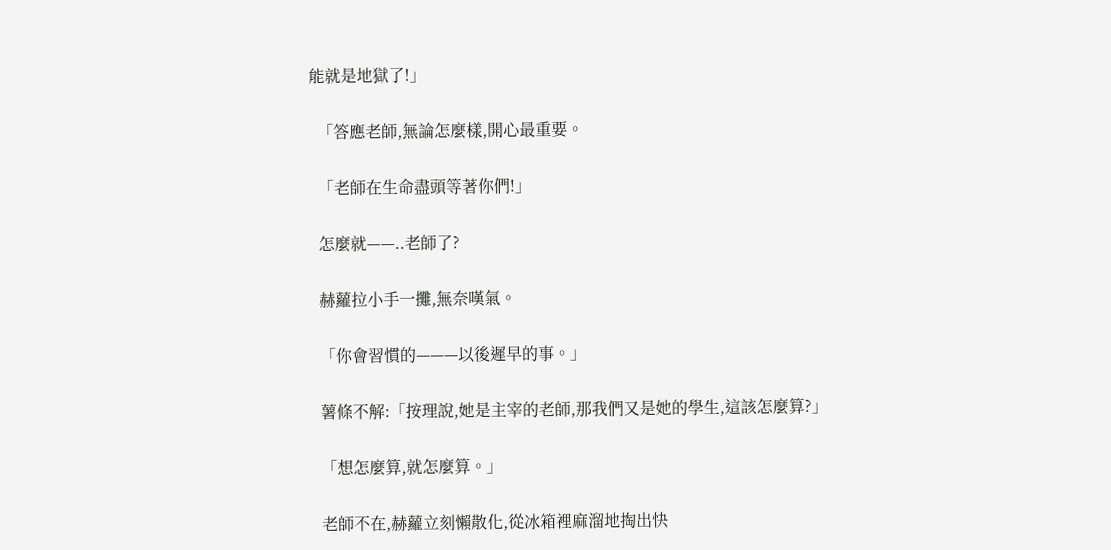能就是地獄了!」

  「答應老師,無論怎麼樣,開心最重要。

  「老師在生命盡頭等著你們!」

  怎麼就——..老師了?

  赫蘿拉小手一攤,無奈嘆氣。

  「你會習慣的———以後遲早的事。」

  薯條不解:「按理說,她是主宰的老師,那我們又是她的學生,這該怎麼算?」

  「想怎麼算,就怎麼算。」

  老師不在,赫蘿立刻懶散化,從冰箱裡麻溜地掏出快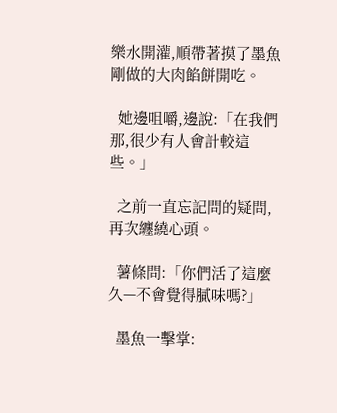樂水開灌,順帶著摸了墨魚剛做的大肉餡餅開吃。

  她邊咀嚼,邊說:「在我們那,很少有人會計較這些。」

  之前一直忘記問的疑問,再次纏繞心頭。

  薯條問:「你們活了這麼久—不會覺得膩味嗎?」

  墨魚一擊掌: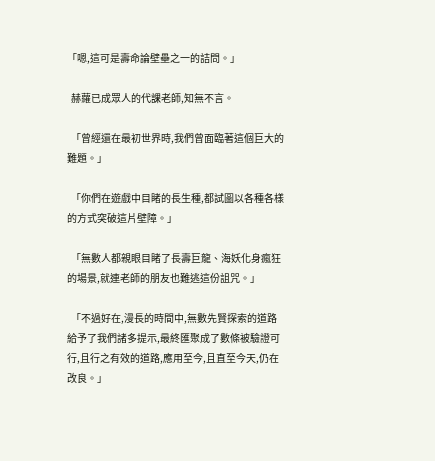「嗯,這可是壽命論壁壘之一的詰問。」

  赫蘿已成眾人的代課老師,知無不言。

  「曾經還在最初世界時,我們曾面臨著這個巨大的難題。」

  「你們在遊戲中目睹的長生種,都試圖以各種各樣的方式突破這片壁障。」

  「無數人都親眼目睹了長壽巨龍、海妖化身瘋狂的場景,就連老師的朋友也難逃這份詛咒。」

  「不過好在,漫長的時間中,無數先賢探索的道路給予了我們諸多提示,最終匯聚成了數條被驗證可行,且行之有效的道路,應用至今,且直至今天,仍在改良。」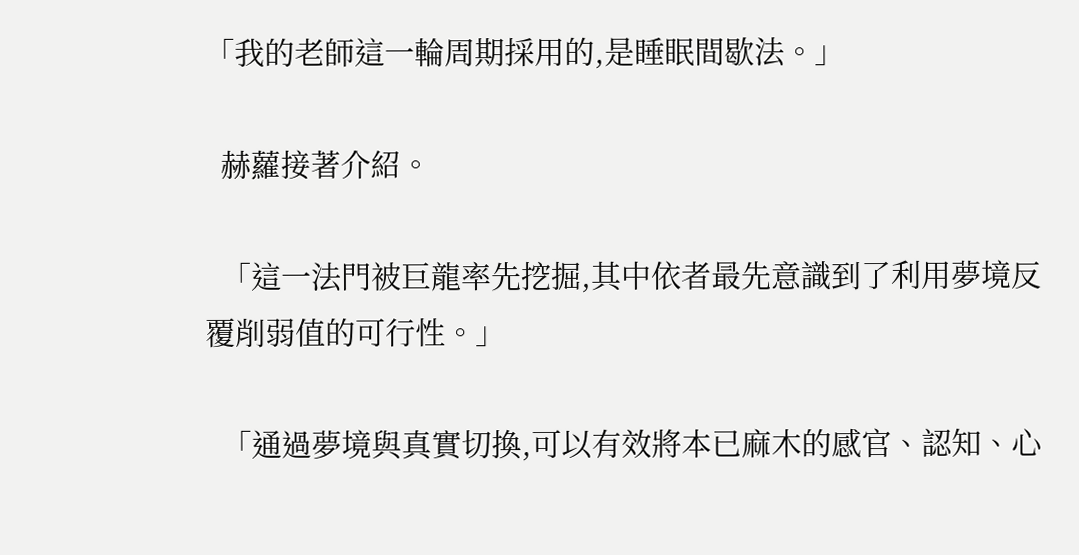「我的老師這一輪周期採用的,是睡眠間歇法。」

  赫蘿接著介紹。

  「這一法門被巨龍率先挖掘,其中依者最先意識到了利用夢境反覆削弱值的可行性。」

  「通過夢境與真實切換,可以有效將本已麻木的感官、認知、心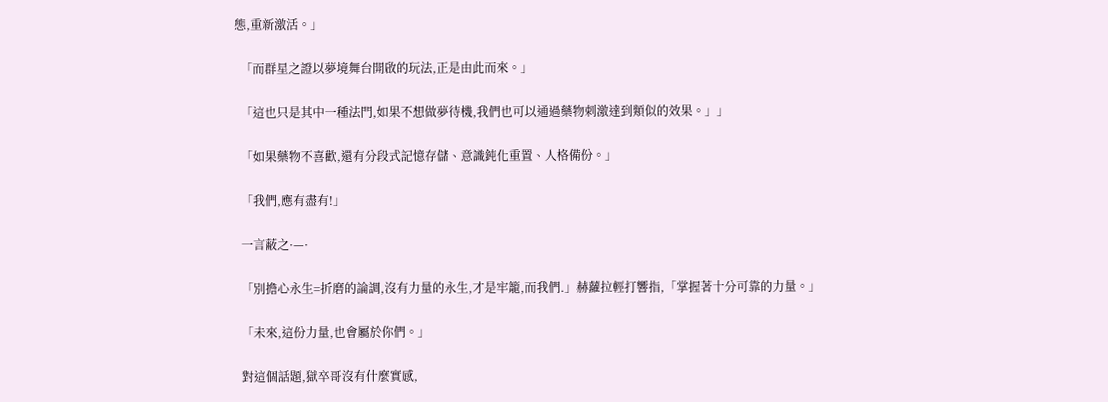態,重新激活。」

  「而群星之證以夢境舞台開啟的玩法,正是由此而來。」

  「這也只是其中一種法門,如果不想做夢待機,我們也可以通過藥物刺激達到類似的效果。」」

  「如果藥物不喜歡,還有分段式記憶存儲、意識鈍化重置、人格備份。」

  「我們,應有盡有!」

  一言蔽之·—·

  「別擔心永生=折磨的論調,沒有力量的永生,才是牢籠,而我們.」赫蘿拉輕打響指,「掌握著十分可靠的力量。」

  「未來,這份力量,也會屬於你們。」

  對這個話題,獄卒哥沒有什麼實感,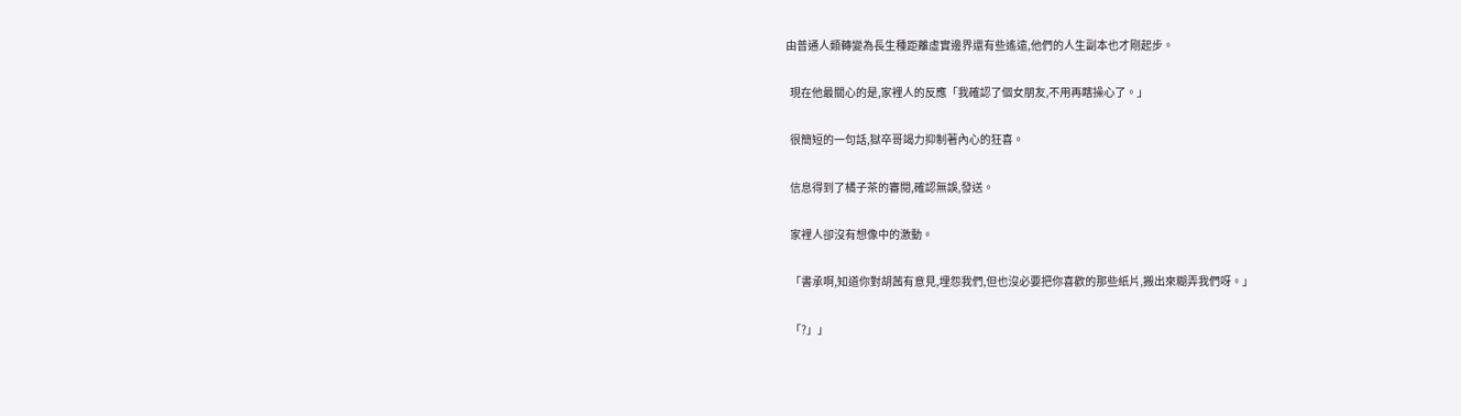由普通人類轉變為長生種距離虛實邊界還有些遙遠,他們的人生副本也才剛起步。

  現在他最關心的是,家裡人的反應「我確認了個女朋友,不用再瞎操心了。」

  很簡短的一句話,獄卒哥竭力抑制著內心的狂喜。

  信息得到了橘子茶的審閱,確認無誤,發送。

  家裡人卻沒有想像中的激動。

  「書承啊,知道你對胡茜有意見,埋怨我們,但也沒必要把你喜歡的那些紙片,搬出來糊弄我們呀。」

  「?」」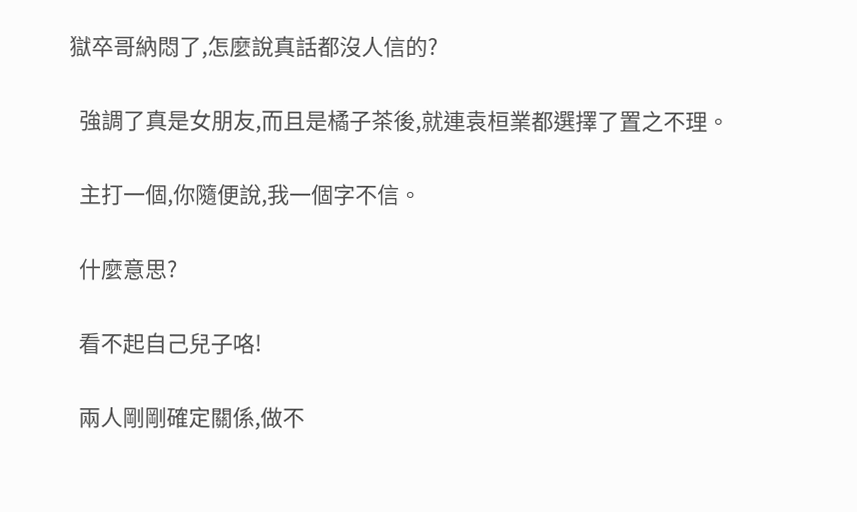獄卒哥納悶了,怎麼說真話都沒人信的?

  強調了真是女朋友,而且是橘子茶後,就連袁桓業都選擇了置之不理。

  主打一個,你隨便說,我一個字不信。

  什麼意思?

  看不起自己兒子咯!

  兩人剛剛確定關係,做不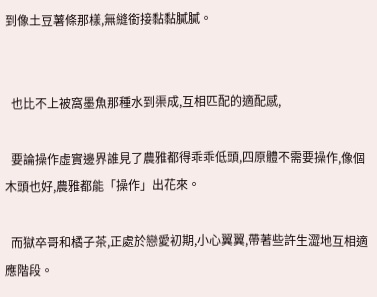到像土豆薯條那樣,無縫銜接黏黏膩膩。


  也比不上被窩墨魚那種水到渠成,互相匹配的適配感,

  要論操作虛實邊界誰見了農雅都得乖乖低頭,四原體不需要操作,像個木頭也好,農雅都能「操作」出花來。

  而獄卒哥和橘子茶,正處於戀愛初期,小心翼翼,帶著些許生澀地互相適應階段。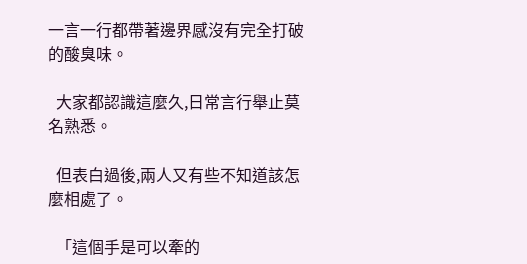一言一行都帶著邊界感沒有完全打破的酸臭味。

  大家都認識這麼久,日常言行舉止莫名熟悉。

  但表白過後,兩人又有些不知道該怎麼相處了。

  「這個手是可以牽的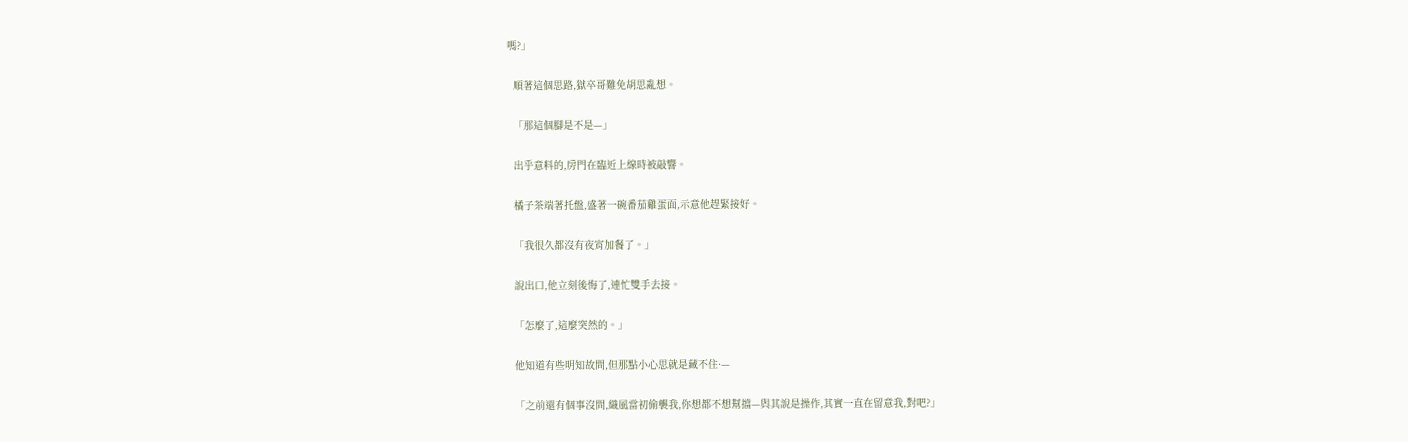嗎?」

  順著這個思路,獄卒哥難免胡思亂想。

  「那這個腳是不是—」

  出乎意料的,房門在臨近上線時被敲響。

  橘子茶端著托盤,盛著一碗番茄雞蛋面,示意他趕緊接好。

  「我很久都沒有夜宵加餐了。」

  說出口,他立刻後悔了,連忙雙手去接。

  「怎麼了,這麼突然的。」

  他知道有些明知故問,但那點小心思就是藏不住·—

  「之前還有個事沒問,織風當初偷襲我,你想都不想幫擋—與其說是操作,其實一直在留意我,對吧?」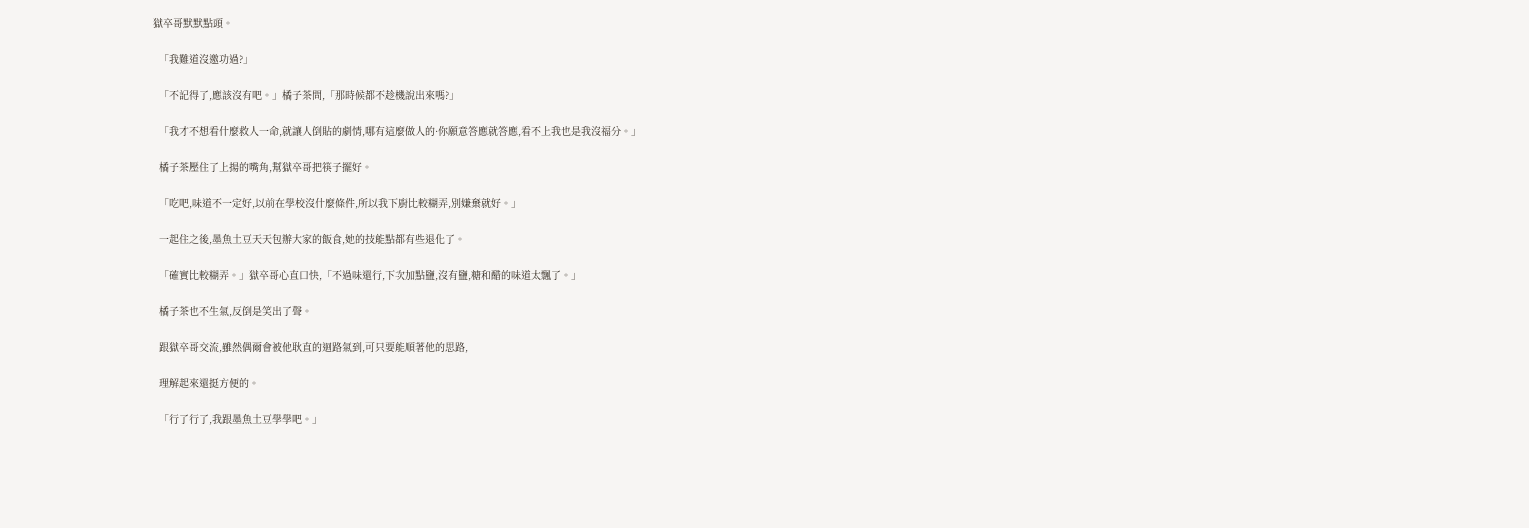獄卒哥默默點頭。

  「我難道沒邀功過?」

  「不記得了,應該沒有吧。」橘子茶問,「那時候都不趁機說出來嗎?」

  「我才不想看什麼救人一命,就讓人倒貼的劇情,哪有這麼做人的·你願意答應就答應,看不上我也是我沒福分。」

  橘子茶壓住了上揚的嘴角,幫獄卒哥把筷子擺好。

  「吃吧,味道不一定好,以前在學校沒什麼條件,所以我下廚比較糊弄,別嫌棄就好。」

  一起住之後,墨魚土豆天天包辦大家的飯食,她的技能點都有些退化了。

  「確實比較糊弄。」獄卒哥心直口快,「不過味還行,下次加點鹽,沒有鹽,糖和醋的味道太飄了。」

  橘子茶也不生氣,反倒是笑出了聲。

  跟獄卒哥交流,雖然偶爾會被他耿直的迴路氣到,可只要能順著他的思路,

  理解起來還挺方便的。

  「行了行了,我跟墨魚土豆學學吧。」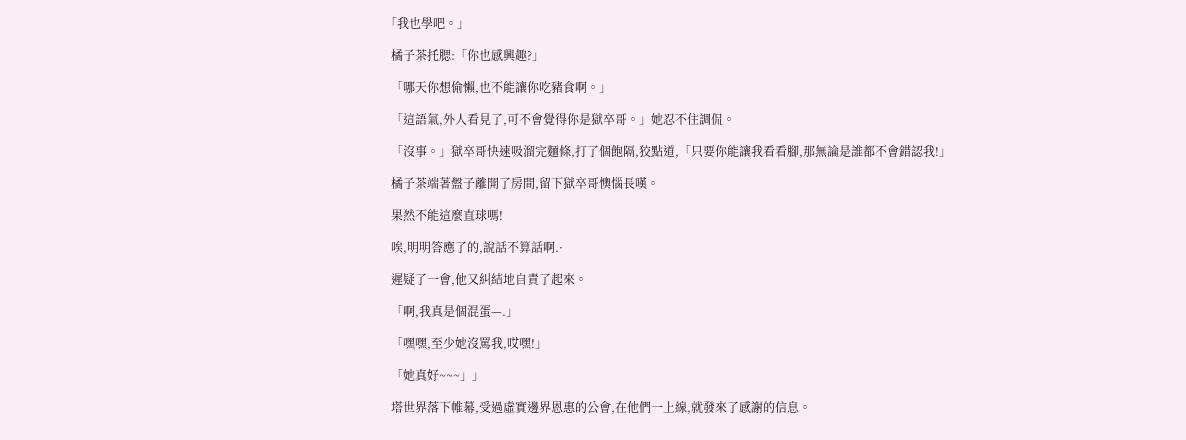「我也學吧。」

  橘子茶托腮:「你也感興趣?」

  「哪天你想偷懶,也不能讓你吃豬食啊。」

  「這語氣,外人看見了,可不會覺得你是獄卒哥。」她忍不住調侃。

  「沒事。」獄卒哥快速吸溜完麵條,打了個飽隔,狡點道,「只要你能讓我看看腳,那無論是誰都不會錯認我!」

  橘子茶端著盤子離開了房間,留下獄卒哥懊惱長嘆。

  果然不能這麼直球嗎!

  唉,明明答應了的,說話不算話啊.·

  遲疑了一會,他又糾結地自責了起來。

  「啊,我真是個混蛋—.」

  「嘿嘿,至少她沒罵我,哎嘿!」

  「她真好~~~」」

  塔世界落下帷幕,受過虛實邊界恩惠的公會,在他們一上線,就發來了感謝的信息。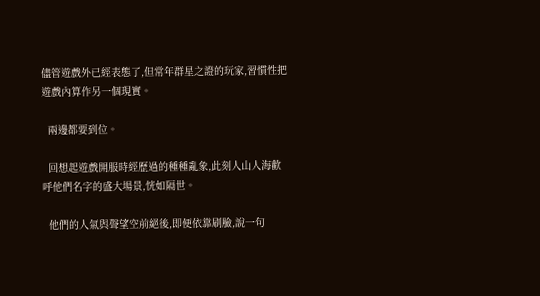儘管遊戲外已經表態了,但常年群星之證的玩家,習慣性把遊戲內算作另一個現實。

  兩邊都要到位。

  回想起遊戲開服時經歷過的種種亂象,此刻人山人海歡呼他們名字的盛大場景,恍如隔世。

  他們的人氣與聲望空前絕後,即便依靠刷臉,說一句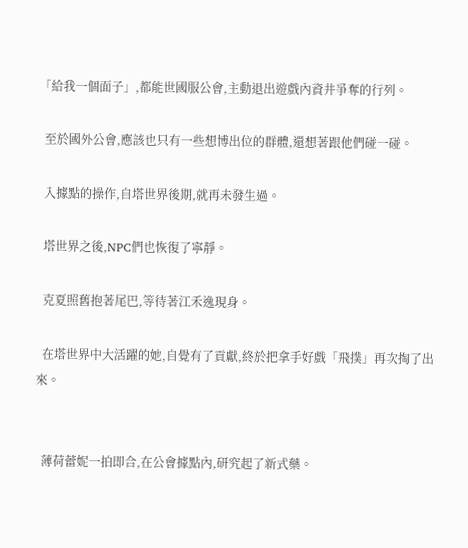「給我一個面子」,都能世國服公會,主動退出遊戲內資井爭奪的行列。

  至於國外公會,應該也只有一些想博出位的群體,還想著跟他們碰一碰。

  入據點的操作,自塔世界後期,就再未發生過。

  塔世界之後,NPC們也恢復了寧靜。

  克夏照舊抱著尾巴,等待著江禾逸現身。

  在塔世界中大活躍的她,自覺有了貢獻,終於把拿手好戲「飛撲」再次掏了出來。


  薄荷蕾妮一拍即合,在公會據點內,研究起了新式藥。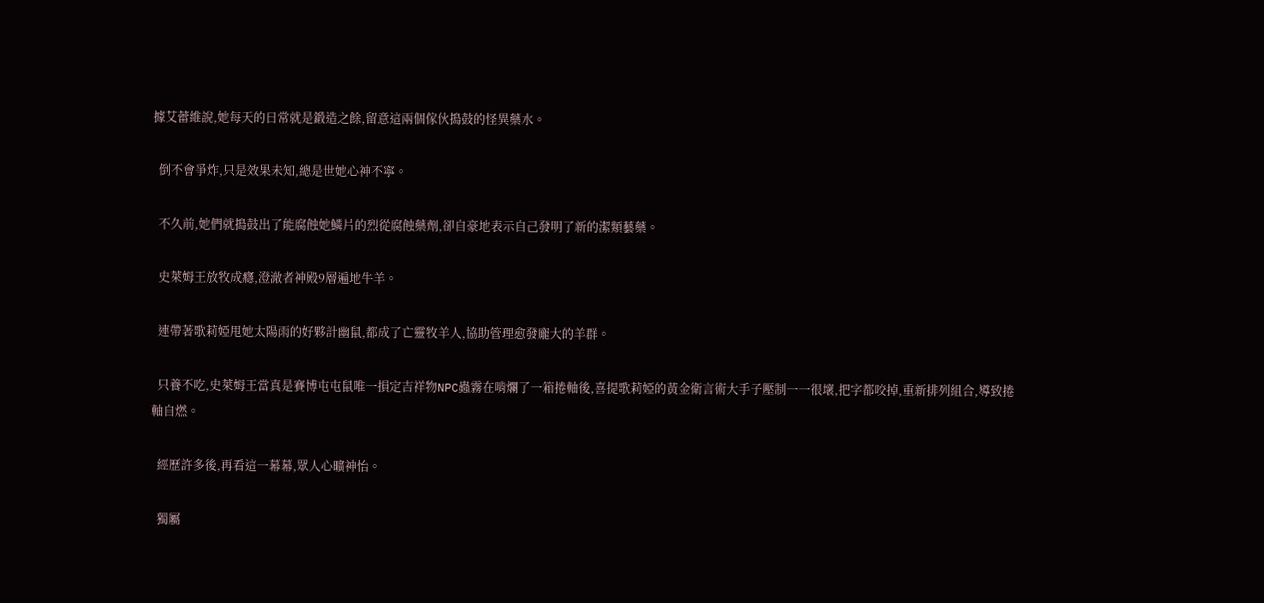據艾蕾維說,她每天的日常就是鍛造之餘,留意這兩個傢伙搗鼓的怪異藥水。

  倒不會爭炸,只是效果未知,總是世她心神不寧。

  不久前,她們就搗鼓出了能腐蝕她鱗片的烈從腐蝕藥劑,卻自豪地表示自己發明了新的潔類藝藥。

  史萊姆王放牧成癮,澄澈者神殿9層遍地牛羊。

  連帶著歌莉婭甩她太陽雨的好夥計幽鼠,都成了亡靈牧羊人,協助管理愈發龐大的羊群。

  只養不吃,史萊姆王當真是賽博屯屯鼠唯一損定吉祥物NPC蟲霧在啃爛了一箱捲軸後,喜提歌莉婭的黃金衛言術大手子壓制一一很壞,把字都咬掉,重新排列組合,導致捲軸自燃。

  經歷許多後,再看這一幕幕,眾人心曠神怡。

  獨屬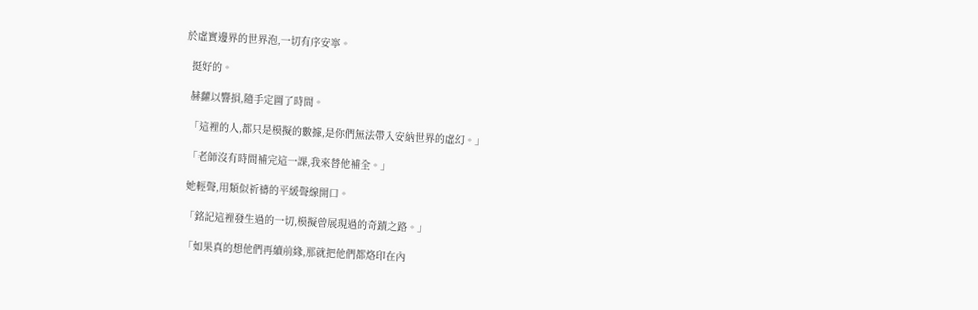於虛實邊界的世界泡,一切有序安寧。

  挺好的。

  赫蘿以響損,隨手定圖了時間。

  「這裡的人,都只是模擬的數據,是你們無法帶入安納世界的虛幻。」

  「老師沒有時間補完這一課,我來替他補全。」

  她輕聲,用類似祈禱的平緩聲線開口。

  「銘記這裡發生過的一切,模擬曾展現過的奇蹟之路。」

  「如果真的想他們再續前緣,那就把他們都烙印在內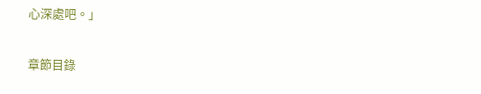心深處吧。」

章節目錄